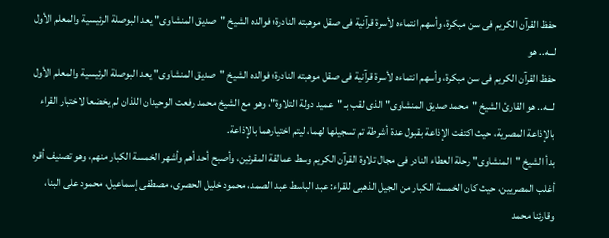حفظ القرآن الكريم فى سن مبكرة، وأسهم انتماءه لأسرة قرآنية فى صقل موهبته النادرة؛ فوالده الشيخ "صديق المنشاوى" يعد البوصلة الرئيسية والمعلم الأول لـــه.. هو
حفظ القرآن الكريم فى سن مبكرة، وأسهم انتماءه لأسرة قرآنية فى صقل موهبته النادرة؛ فوالده الشيخ "صديق المنشاوى" يعد البوصلة الرئيسية والمعلم الأول لـــه.. هو القارئ الشيخ "محمد صديق المنشاوى" الذى لقب بـ "عميد دولة التلاوة"، وهو مع الشيخ محمد رفعت الوحيدان اللذان لم يخضعا لاختبار القراء بالإذاعة المصرية، حيث اكتفت الإذاعة بقبول عدة أشرطة تم تسجيلها لهما، ليتم اختيارهما بالإذاعة.
بدأ الشيخ "المنشاوى" رحلة العطاء النادر فى مجال تلاوة القرآن الكريم وسط عمالقة المقرئين، وأصبح أحد أهم وأشهر الخمسة الكبار منهم، وهو تصنيف أقره أغلب المصريين، حيث كان الخمسة الكبار من الجيل الذهبى للقراء: عبد الباسط عبد الصمد، محمود خليل الحصرى، مصطفى إسماعيل، محمود على البنا، وقارئنا محمد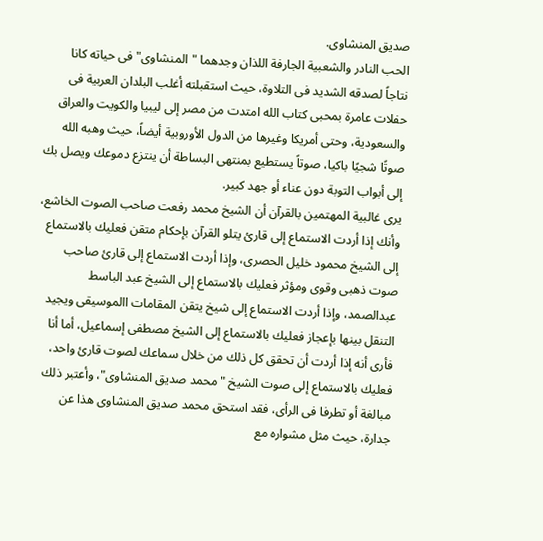صديق المنشاوى.
الحب النادر والشعبية الجارفة اللذان وجدهما "المنشاوى" فى حياته كانا نتاجاً لصدقه الشديد فى التلاوة، حيث استقبلته أغلب البلدان العربية فى حفلات عامرة بمحبى كتاب الله امتدت من مصر إلى ليبيا والكويت والعراق والسعودية، وحتى أمريكا وغيرها من الدول الأوروبية أيضاً، حيث وهبه الله صوتًا شجيًا باكيا، صوتاً يستطيع بمنتهى البساطة أن ينتزع دموعك ويصل بك إلى أبواب التوبة دون عناء أو جهد كبير.
يرى غالبية المهتمين بالقرآن أن الشيخ محمد رفعت صاحب الصوت الخاشع، وأنك إذا أردت الاستماع إلى قارئ يتلو القرآن بإحكام متقن فعليك بالاستماع إلى الشيخ محمود خليل الحصرى، وإذا أردت الاستماع إلى قارئ صاحب صوت ذهبى وقوى ومؤثر فعليك بالاستماع إلى الشيخ عبد الباسط عبدالصمد، وإذا أردت الاستماع إلى شيخ يتقن المقامات االموسيقى ويجيد التنقل بينها بإعجاز فعليك بالاستماع إلى الشيخ مصطفى إسماعيل، أما أنا فأرى أنه إذا أردت أن تحقق كل ذلك من خلال سماعك لصوت قارئ واحد، فعليك بالاستماع إلى صوت الشيخ "محمد صديق المنشاوى"، وأعتبر ذلك مبالغة أو تطرفا فى الرأى، فقد استحق محمد صديق المنشاوى هذا عن جدارة، حيث مثل مشواره مع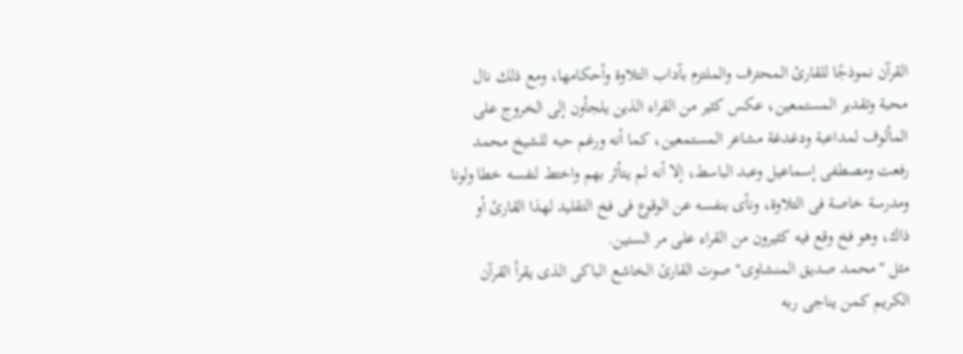القرآن نموذجًا للقارئ المحترف والملتزم بآداب التلاوة وأحكامها، ومع ذلك نال محبة وتقدير المستمعين، عكس كثير من القراء الذين يلجأون إلى الخروج على المألوف لمداعبة ودغدغة مشاعر المستمعين، كما أنه ورغم حبه للشيخ محمد رفعت ومصطفى إسماعيل وعبد الباسط، إلا أنه لم يتأثر بهم واختط لنفسه خطا ولونا ومدرسة خاصة فى التلاوة، ونأى بنفسه عن الوقوع فى فخ التقليد لهذا القارئ أو ذاك، وهو فخ وقع فيه كثيرون من القراء على مر السنين.
مثل "محمد صديق المنشاوى" صوت القارئ الخاشع الباكى الذى يقرأ القرآن الكريم كمن يناجى ربه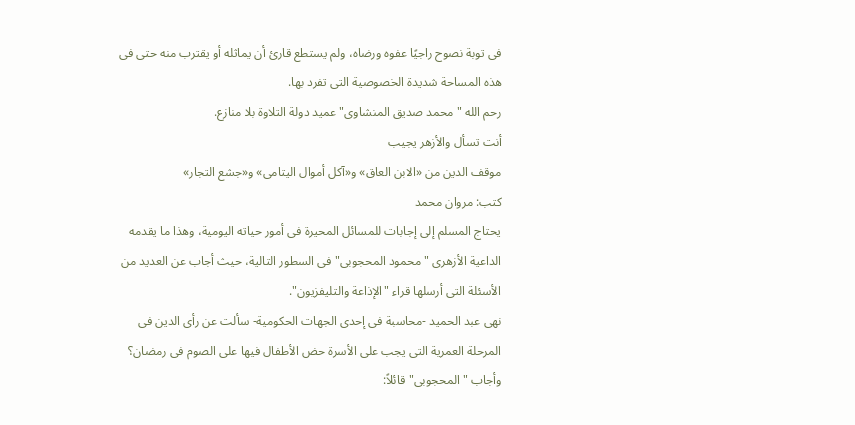فى توبة نصوح راجيًا عفوه ورضاه، ولم يستطع قارئ أن يماثله أو يقترب منه حتى فى هذه المساحة شديدة الخصوصية التى تفرد بها.
رحم الله "محمد صديق المنشاوى" عميد دولة التلاوة بلا منازع.
أنت تسأل والأزهر يجيب
موقف الدين من «الابن العاق» و«آكل أموال اليتامى» و«جشع التجار»
كتب: مروان محمد
يحتاج المسلم إلى إجابات للمسائل المحيرة فى أمور حياته اليومية، وهذا ما يقدمه الداعية الأزهرى "محمود المحجوبى" فى السطور التالية، حيث أجاب عن العديد من الأسئلة التى أرسلها قراء "الإذاعة والتليفزيون".
نهى عبد الحميد -محاسبة فى إحدى الجهات الحكومية- سألت عن رأى الدين فى المرحلة العمرية التى يجب على الأسرة حض الأطفال فيها على الصوم فى رمضان؟
وأجاب "المحجوبى" قائلاً: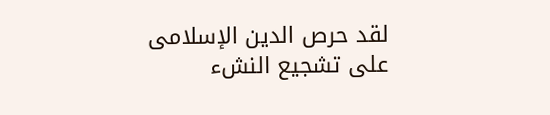لقد حرص الدين الإسلامى على تشجيع النشء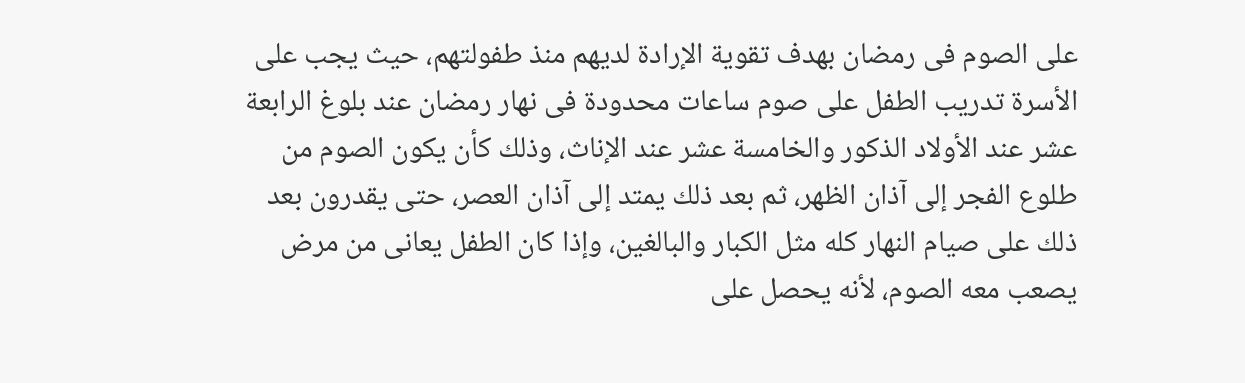على الصوم فى رمضان بهدف تقوية الإرادة لديهم منذ طفولتهم، حيث يجب على الأسرة تدريب الطفل على صوم ساعات محدودة فى نهار رمضان عند بلوغ الرابعة عشر عند الأولاد الذكور والخامسة عشر عند الإناث، وذلك كأن يكون الصوم من طلوع الفجر إلى آذان الظهر، ثم بعد ذلك يمتد إلى آذان العصر، حتى يقدرون بعد ذلك على صيام النهار كله مثل الكبار والبالغين، وإذا كان الطفل يعانى من مرض يصعب معه الصوم، لأنه يحصل على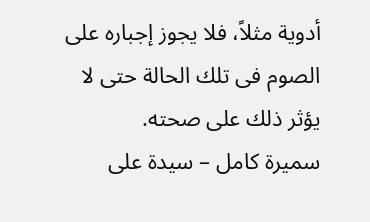أدوية مثلاً، فلا يجوز إجباره على الصوم فى تلك الحالة حتى لا يؤثر ذلك على صحته.
سميرة كامل – سيدة على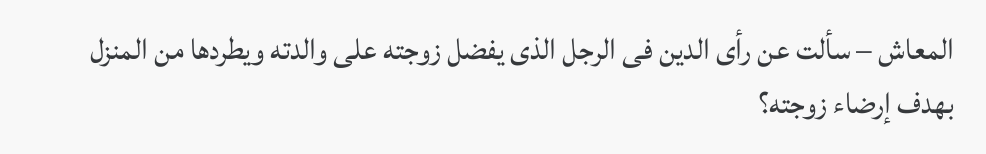المعاش – سألت عن رأى الدين فى الرجل الذى يفضل زوجته على والدته ويطردها من المنزل بهدف إرضاء زوجته؟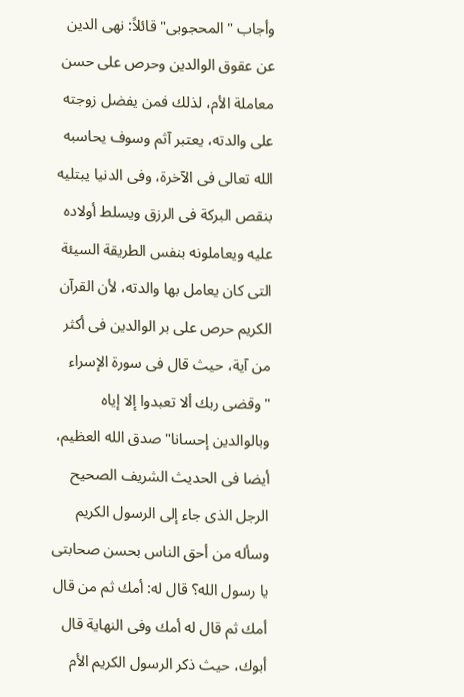وأجاب "المحجوبى" قائلاً: نهى الدين عن عقوق الوالدين وحرص على حسن معاملة الأم، لذلك فمن يفضل زوجته على والدته، يعتبر آثم وسوف يحاسبه الله تعالى فى الآخرة، وفى الدنيا يبتليه بنقص البركة فى الرزق ويسلط أولاده عليه ويعاملونه بنفس الطريقة السيئة التى كان يعامل بها والدته، لأن القرآن الكريم حرص على بر الوالدين فى أكثر من آية، حيث قال فى سورة الإسراء "وقضى ربك ألا تعبدوا إلا إياه وبالوالدين إحسانا" صدق الله العظيم، أيضا فى الحديث الشريف الصحيح الرجل الذى جاء إلى الرسول الكريم وسأله من أحق الناس بحسن صحابتى يا رسول الله؟ قال له: أمك ثم من قال أمك ثم قال له أمك وفى النهاية قال أبوك، حيث ذكر الرسول الكريم الأم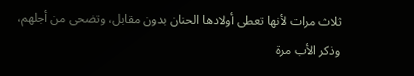ثلاث مرات لأنها تعطى أولادها الحنان بدون مقابل، وتضحى من أجلهم، وذكر الأب مرة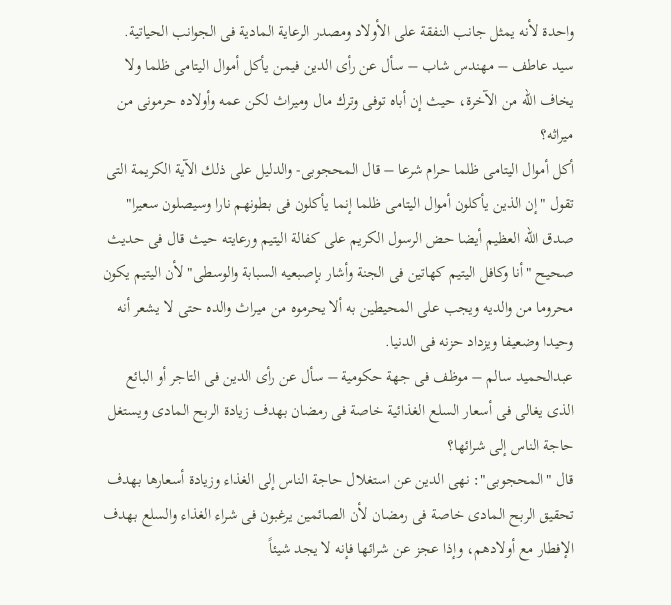واحدة لأنه يمثل جانب النفقة على الأولاد ومصدر الرعاية المادية فى الجوانب الحياتية.
سيد عاطف – مهندس شاب – سأل عن رأى الدين فيمن يأكل أموال اليتامى ظلما ولا يخاف الله من الآخرة، حيث إن أباه توفى وترك مال وميراث لكن عمه وأولاده حرمونى من ميراثه؟
أكل أموال اليتامى ظلما حرام شرعا – قال المحجوبى- والدليل على ذلك الآية الكريمة التى تقول "إن الذين يأكلون أموال اليتامى ظلما إنما يأكلون فى بطونهم نارا وسيصلون سعيرا" صدق الله العظيم أيضا حض الرسول الكريم على كفالة اليتيم ورعايته حيث قال فى حديث صحيح "أنا وكافل اليتيم كهاتين فى الجنة وأشار بإصبعيه السبابة والوسطى" لأن اليتيم يكون محروما من والديه ويجب على المحيطين به ألا يحرموه من ميراث والده حتى لا يشعر أنه وحيدا وضعيفا ويزداد حزنه فى الدنيا.
عبدالحميد سالم – موظف فى جهة حكومية – سأل عن رأى الدين فى التاجر أو البائع الذى يغالى فى أسعار السلع الغذائية خاصة فى رمضان بهدف زيادة الربح المادى ويستغل حاجة الناس إلى شرائها؟
قال "المحجوبى": نهى الدين عن استغلال حاجة الناس إلى الغذاء وزيادة أسعارها بهدف تحقيق الربح المادى خاصة فى رمضان لأن الصائمين يرغبون فى شراء الغذاء والسلع بهدف الإفطار مع أولادهم، وإذا عجز عن شرائها فإنه لا يجد شيئاً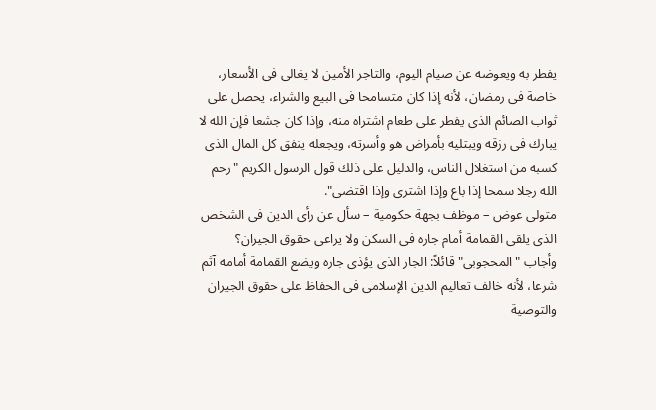يفطر به ويعوضه عن صيام اليوم، والتاجر الأمين لا يغالى فى الأسعار، خاصة فى رمضان، لأنه إذا كان متسامحا فى البيع والشراء، يحصل على ثواب الصائم الذى يفطر على طعام اشتراه منه، وإذا كان جشعا فإن الله لا يبارك فى رزقه ويبتليه بأمراض هو وأسرته، ويجعله ينفق كل المال الذى كسبه من استغلال الناس، والدليل على ذلك قول الرسول الكريم "رحم الله رجلا سمحا إذا باع وإذا اشترى وإذا اقتضى".
متولى عوض – موظف بجهة حكومية – سأل عن رأى الدين فى الشخص الذى يلقى القمامة أمام جاره فى السكن ولا يراعى حقوق الجيران؟
وأجاب "المحجوبى" قائلاً: الجار الذى يؤذى جاره ويضع القمامة أمامه آثم شرعا، لأنه خالف تعاليم الدين الإسلامى فى الحفاظ على حقوق الجيران والتوصية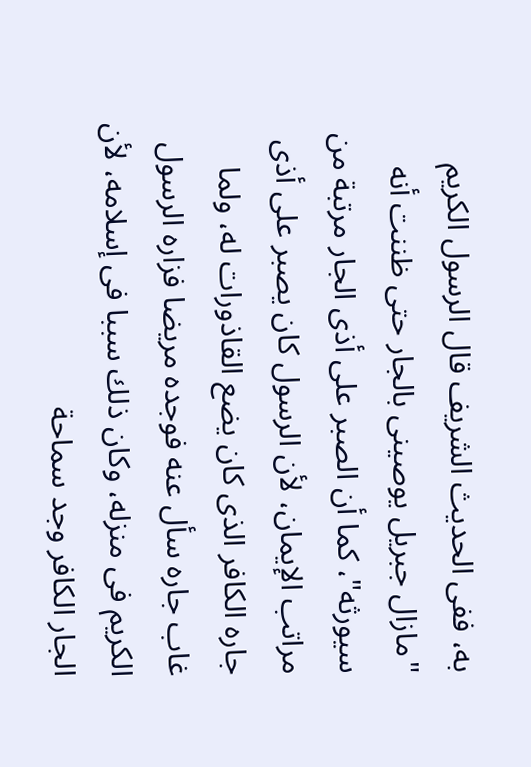به، ففى الحديث الشريف قال الرسول الكريم "مازال جبريل يوصينى بالجار حتى ظننت أنه سيورثه"، كما أن الصبر على أذى الجار مرتبة من مراتب الإيمان، لأن الرسول كان يصبر على أذى جاره الكافر الذى كان يضع القاذورات له، ولما غاب جاره سأل عنه فوجده مريضا فزاره الرسول الكريم فى منزله، وكان ذلك سببا فى إسلامه، لأن الجار الكافر وجد سماحة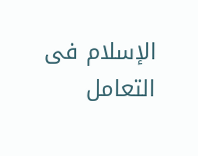الإسلام فى التعامل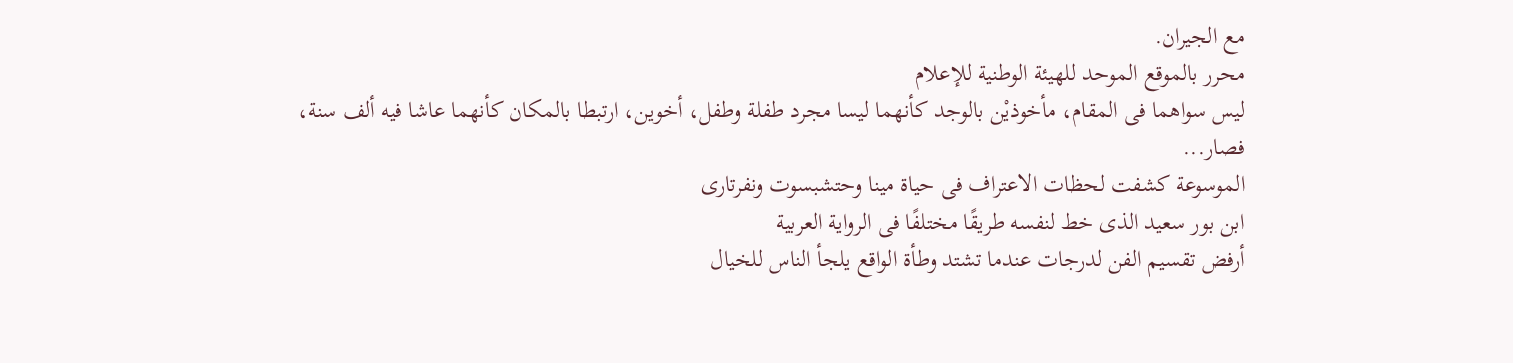مع الجيران.
محرر بالموقع الموحد للهيئة الوطنية للإعلام
ليس سواهما فى المقام، مأخوذيْن بالوجد كأنهما ليسا مجرد طفلة وطفل، أخوين، ارتبطا بالمكان كأنهما عاشا فيه ألف سنة، فصار...
الموسوعة كشفت لحظات الاعتراف فى حياة مينا وحتشبسوت ونفرتارى
ابن بور سعيد الذى خط لنفسه طريقًا مختلفًا فى الرواية العربية
أرفض تقسيم الفن لدرجات عندما تشتد وطأة الواقع يلجأ الناس للخيال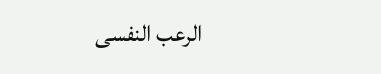الرعب النفسى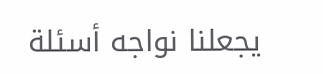يجعلنا نواجه أسئلة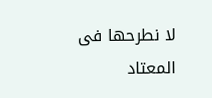لا نطرحها فى المعتاد